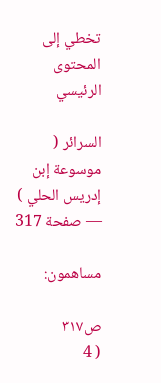تخطي إلى المحتوى الرئيسي

السرائر ( موسوعة إبن إدريس الحلي ) — صفحة 317

مساهمون:

ص٣١٧
( 4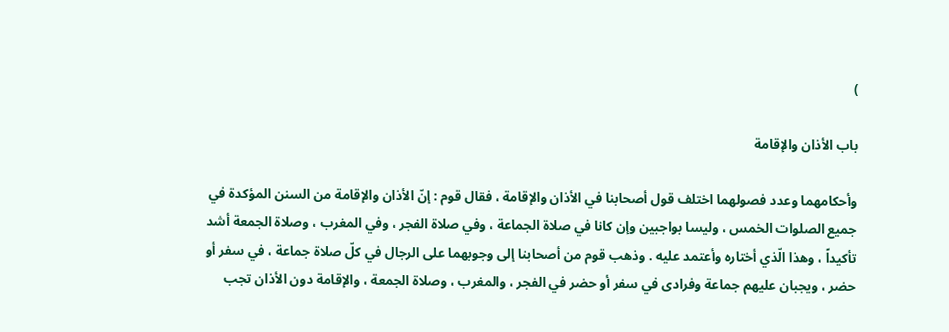)

باب الأذان والإقامة

وأحكامهما وعدد فصولهما اختلف قول أصحابنا في الأذان والإقامة ، فقال قوم : إنّ الأذان والإقامة من السنن المؤكدة في جميع الصلوات الخمس ، وليسا بواجبين وإن كانا في صلاة الجماعة ، وفي صلاة الفجر ، وفي المغرب ، وصلاة الجمعة أشد تأكيداً ، وهذا الّذي أختاره وأعتمد عليه . وذهب قوم من أصحابنا إلى وجوبهما على الرجال في كلّ صلاة جماعة ، في سفر أو حضر ، ويجبان عليهم جماعة وفرادى في سفر أو حضر في الفجر ، والمغرب ، وصلاة الجمعة ، والإقامة دون الأذان تجب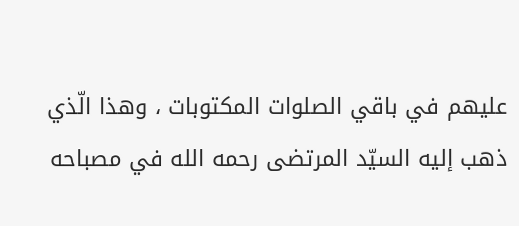عليهم في باقي الصلوات المكتوبات ، وهذا الّذي ذهب إليه السيّد المرتضى رحمه الله في مصباحه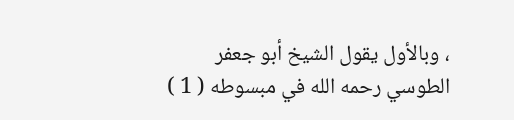، وبالأول يقول الشيخ أبو جعفر الطوسي رحمه الله في مبسوطه ( 1 )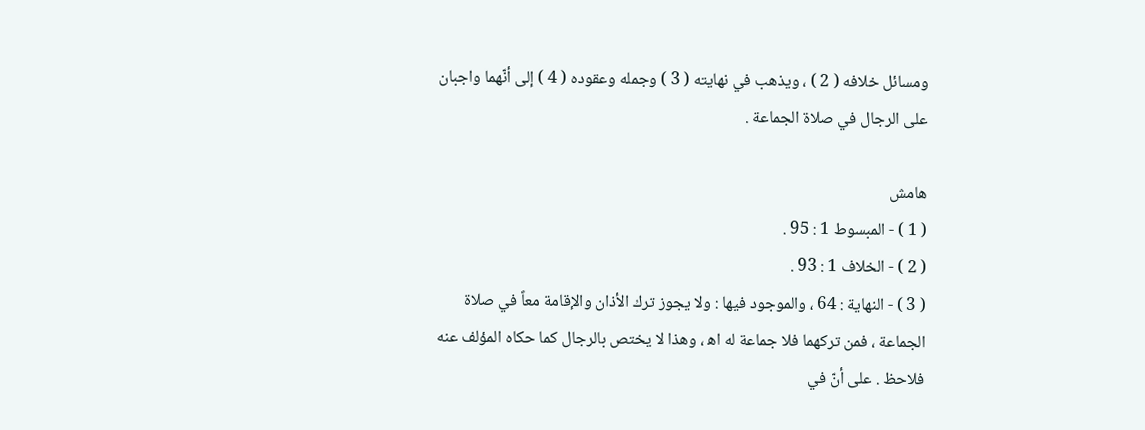ومسائل خلافه ( 2 ) ، ويذهب في نهايته ( 3 ) وجمله وعقوده ( 4 ) إلى أنّهما واجبان على الرجال في صلاة الجماعة .

هامش
( 1 ) - المبسوط 1 : 95 .
( 2 ) - الخلاف 1 : 93 .
( 3 ) - النهاية : 64 ، والموجود فيها : ولا يجوز ترك الأذان والإقامة معاً في صلاة الجماعة ، فمن تركهما فلا جماعة له اه‍ ، وهذا لا يختص بالرجال كما حكاه المؤلف عنه فلاحظ . على أنّ في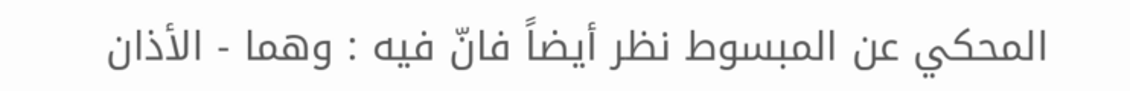المحكي عن المبسوط نظر أيضاً فانّ فيه : وهما - الأذان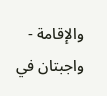والإقامة - واجبتان في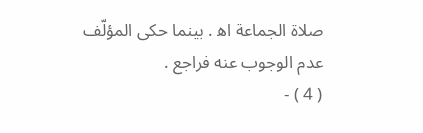صلاة الجماعة اه‍ . بينما حكى المؤلّف عدم الوجوب عنه فراجع .
( 4 ) -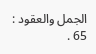الجمل والعقود : 65 .